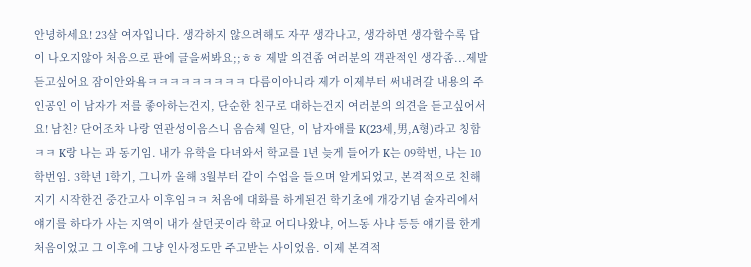안녕하세요! 23살 여자입니다. 생각하지 않으려해도 자꾸 생각나고, 생각하면 생각할수록 답이 나오지않아 처음으로 판에 글을써봐요;;ㅎㅎ 제발 의견좀 여러분의 객관적인 생각좀...제발 듣고싶어요 잠이안와욬ㅋㅋㅋㅋㅋㅋㅋㅋㅋ 다름이아니라 제가 이제부터 써내려갈 내용의 주인공인 이 남자가 저를 좋아하는건지, 단순한 친구로 대하는건지 여러분의 의견을 듣고싶어서요! 남친? 단어조차 나랑 연관성이음스니 음슴체 일단, 이 남자애를 K(23세,男,A형)라고 칭함ㅋㅋ K랑 나는 과 동기임. 내가 유학을 다녀와서 학교를 1년 늦게 들어가 K는 09학번, 나는 10학번임. 3학년 1학기, 그니까 올해 3월부터 같이 수업을 들으며 알게되었고, 본격적으로 친해지기 시작한건 중간고사 이후임ㅋㅋ 처음에 대화를 하게된건 학기초에 개강기념 술자리에서 얘기를 하다가 사는 지역이 내가 살던곳이라 학교 어디나왔냐, 어느동 사냐 등등 얘기를 한게 처음이었고 그 이후에 그냥 인사정도만 주고받는 사이었음. 이제 본격적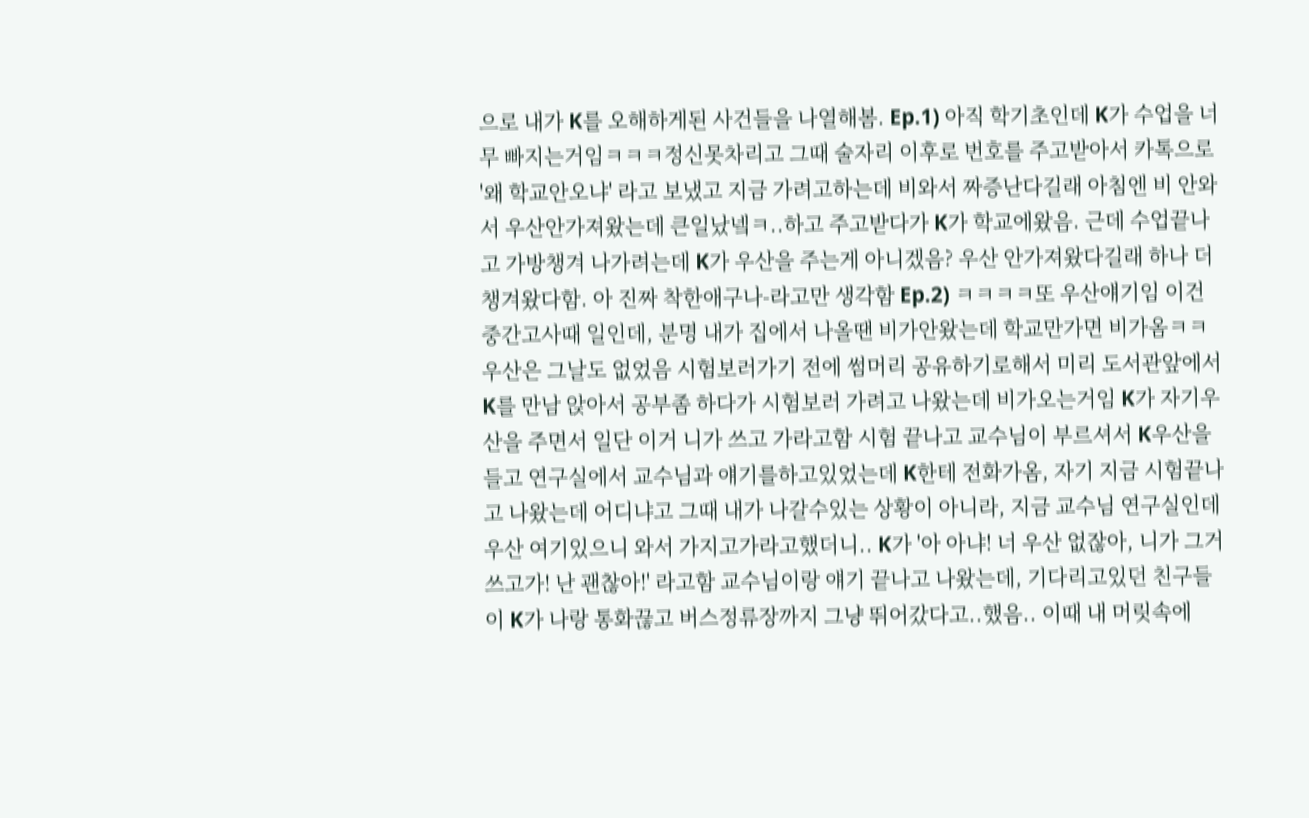으로 내가 K를 오해하게된 사건들을 나열해봄. Ep.1) 아직 학기초인데 K가 수업을 너무 빠지는거임ㅋㅋㅋ정신못차리고 그때 술자리 이후로 번호를 주고받아서 카톡으로 '왜 학교안오냐' 라고 보냈고 지금 가려고하는데 비와서 짜증난다길래 아침엔 비 안와서 우산안가져왔는데 큰일났넼ㅋ..하고 주고받다가 K가 학교에왔음. 근데 수업끝나고 가방챙겨 나가려는데 K가 우산을 주는게 아니겠음? 우산 안가져왔다길래 하나 더 챙겨왔다함. 아 진짜 착한애구나-라고만 생각함 Ep.2) ㅋㅋㅋㅋ또 우산얘기임 이건 중간고사때 일인데, 분명 내가 집에서 나올땐 비가안왔는데 학교만가면 비가옴ㅋㅋ우산은 그날도 없었음 시험보러가기 전에 썸머리 공유하기로해서 미리 도서관앞에서 K를 만남 앉아서 공부좀 하다가 시험보러 가려고 나왔는데 비가오는거임 K가 자기우산을 주면서 일단 이거 니가 쓰고 가라고함 시험 끝나고 교수님이 부르셔서 K우산을 들고 연구실에서 교수님과 얘기를하고있었는데 K한테 전화가옴, 자기 지금 시험끝나고 나왔는데 어디냐고 그때 내가 나갈수있는 상황이 아니라, 지금 교수님 연구실인데 우산 여기있으니 와서 가지고가라고했더니.. K가 '아 아냐! 너 우산 없잖아, 니가 그거 쓰고가! 난 괜찮아!' 라고함 교수님이랑 얘기 끝나고 나왔는데, 기다리고있던 친구들이 K가 나랑 통화끊고 버스정류장까지 그냥 뛰어갔다고..했음.. 이때 내 머릿속에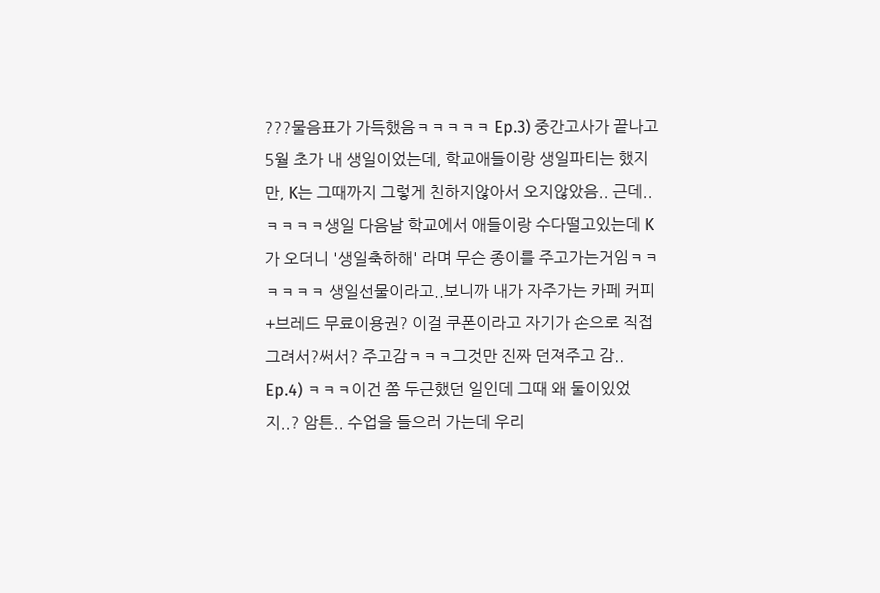???물음표가 가득했음ㅋㅋㅋㅋㅋ Ep.3) 중간고사가 끝나고 5월 초가 내 생일이었는데, 학교애들이랑 생일파티는 했지만, K는 그때까지 그렇게 친하지않아서 오지않았음.. 근데..ㅋㅋㅋㅋ생일 다음날 학교에서 애들이랑 수다떨고있는데 K가 오더니 '생일축하해' 라며 무슨 종이를 주고가는거임ㅋㅋㅋㅋㅋㅋ 생일선물이라고..보니까 내가 자주가는 카페 커피+브레드 무료이용권? 이걸 쿠폰이라고 자기가 손으로 직접 그려서?써서? 주고감ㅋㅋㅋ그것만 진짜 던져주고 감.. Ep.4) ㅋㅋㅋ이건 쫌 두근했던 일인데 그때 왜 둘이있었지..? 암튼.. 수업을 들으러 가는데 우리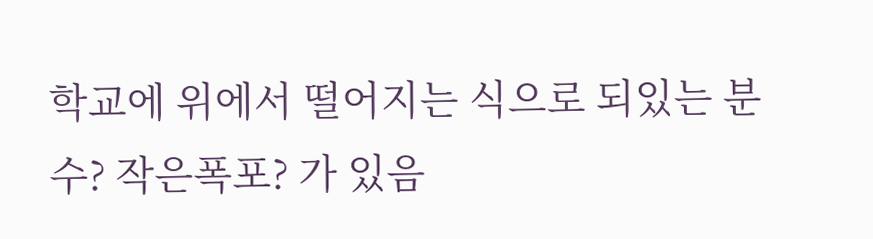학교에 위에서 떨어지는 식으로 되있는 분수? 작은폭포? 가 있음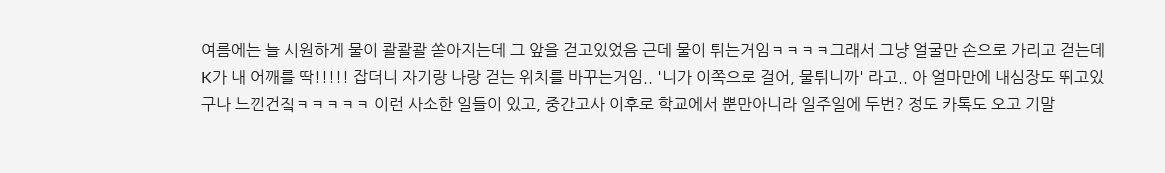여름에는 늘 시원하게 물이 콸콸콸 쏟아지는데 그 앞을 걷고있었음 근데 물이 튀는거임ㅋㅋㅋㅋ그래서 그냥 얼굴만 손으로 가리고 걷는데 K가 내 어깨를 딱!!!!! 잡더니 자기랑 나랑 걷는 위치를 바꾸는거임.. '니가 이쪽으로 걸어, 물튀니까' 라고.. 아 얼마만에 내심장도 뛰고있구나 느낀건짘ㅋㅋㅋㅋㅋ 이런 사소한 일들이 있고, 중간고사 이후로 학교에서 뿐만아니라 일주일에 두번? 정도 카톡도 오고 기말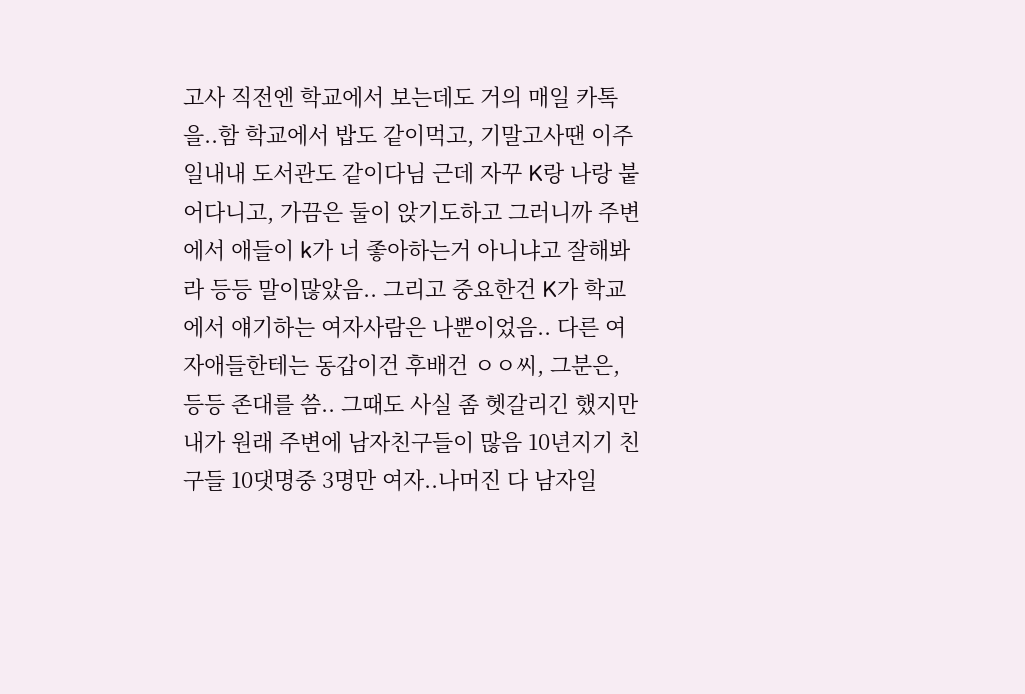고사 직전엔 학교에서 보는데도 거의 매일 카톡을..함 학교에서 밥도 같이먹고, 기말고사땐 이주일내내 도서관도 같이다님 근데 자꾸 K랑 나랑 붙어다니고, 가끔은 둘이 앉기도하고 그러니까 주변에서 애들이 k가 너 좋아하는거 아니냐고 잘해봐라 등등 말이많았음.. 그리고 중요한건 K가 학교에서 얘기하는 여자사람은 나뿐이었음.. 다른 여자애들한테는 동갑이건 후배건 ㅇㅇ씨, 그분은, 등등 존대를 씀.. 그때도 사실 좀 헷갈리긴 했지만 내가 원래 주변에 남자친구들이 많음 10년지기 친구들 10댓명중 3명만 여자..나머진 다 남자일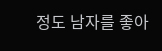정도 남자를 좋아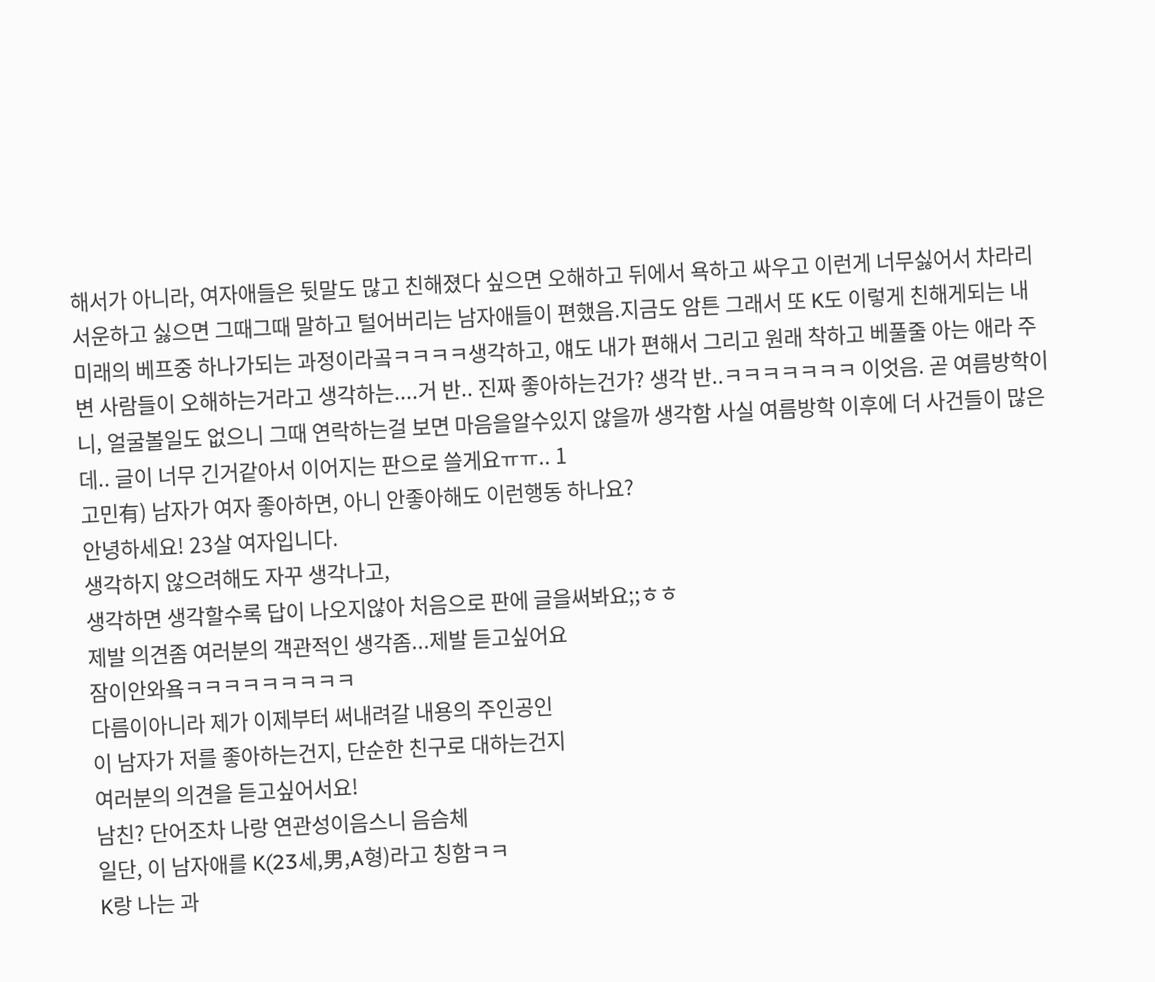해서가 아니라, 여자애들은 뒷말도 많고 친해졌다 싶으면 오해하고 뒤에서 욕하고 싸우고 이런게 너무싫어서 차라리 서운하고 싫으면 그때그때 말하고 털어버리는 남자애들이 편했음.지금도 암튼 그래서 또 K도 이렇게 친해게되는 내 미래의 베프중 하나가되는 과정이라곸ㅋㅋㅋㅋ생각하고, 얘도 내가 편해서 그리고 원래 착하고 베풀줄 아는 애라 주변 사람들이 오해하는거라고 생각하는....거 반.. 진짜 좋아하는건가? 생각 반..ㅋㅋㅋㅋㅋㅋㅋ 이엇음. 곧 여름방학이니, 얼굴볼일도 없으니 그때 연락하는걸 보면 마음을알수있지 않을까 생각함 사실 여름방학 이후에 더 사건들이 많은데.. 글이 너무 긴거같아서 이어지는 판으로 쓸게요ㅠㅠ.. 1
고민有) 남자가 여자 좋아하면, 아니 안좋아해도 이런행동 하나요?
안녕하세요! 23살 여자입니다.
생각하지 않으려해도 자꾸 생각나고,
생각하면 생각할수록 답이 나오지않아 처음으로 판에 글을써봐요;;ㅎㅎ
제발 의견좀 여러분의 객관적인 생각좀...제발 듣고싶어요
잠이안와욬ㅋㅋㅋㅋㅋㅋㅋㅋㅋ
다름이아니라 제가 이제부터 써내려갈 내용의 주인공인
이 남자가 저를 좋아하는건지, 단순한 친구로 대하는건지
여러분의 의견을 듣고싶어서요!
남친? 단어조차 나랑 연관성이음스니 음슴체
일단, 이 남자애를 K(23세,男,A형)라고 칭함ㅋㅋ
K랑 나는 과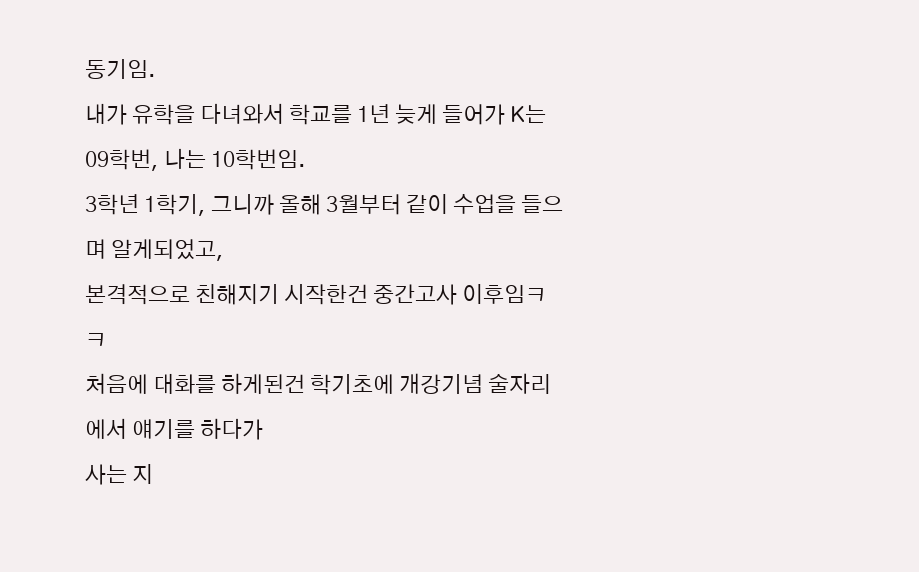동기임.
내가 유학을 다녀와서 학교를 1년 늦게 들어가 K는 09학번, 나는 10학번임.
3학년 1학기, 그니까 올해 3월부터 같이 수업을 들으며 알게되었고,
본격적으로 친해지기 시작한건 중간고사 이후임ㅋㅋ
처음에 대화를 하게된건 학기초에 개강기념 술자리에서 얘기를 하다가
사는 지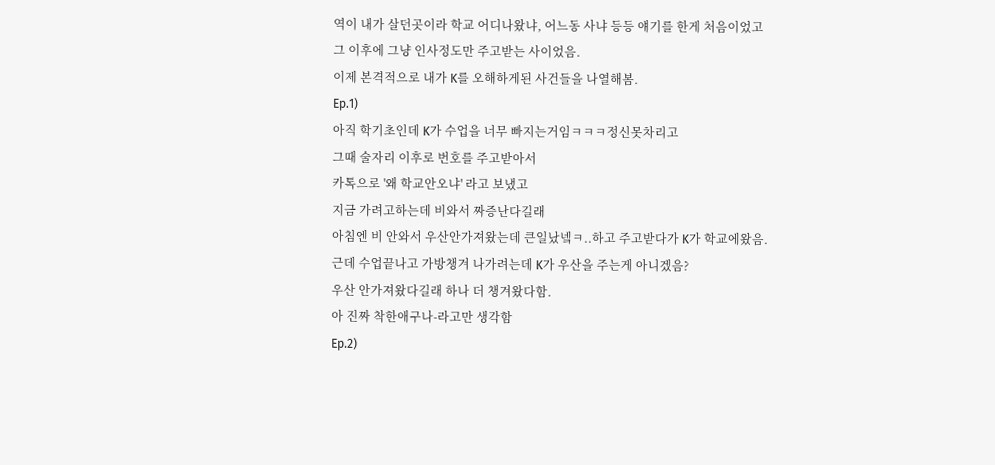역이 내가 살던곳이라 학교 어디나왔냐, 어느동 사냐 등등 얘기를 한게 처음이었고
그 이후에 그냥 인사정도만 주고받는 사이었음.
이제 본격적으로 내가 K를 오해하게된 사건들을 나열해봄.
Ep.1)
아직 학기초인데 K가 수업을 너무 빠지는거임ㅋㅋㅋ정신못차리고
그때 술자리 이후로 번호를 주고받아서
카톡으로 '왜 학교안오냐' 라고 보냈고
지금 가려고하는데 비와서 짜증난다길래
아침엔 비 안와서 우산안가져왔는데 큰일났넼ㅋ..하고 주고받다가 K가 학교에왔음.
근데 수업끝나고 가방챙겨 나가려는데 K가 우산을 주는게 아니겠음?
우산 안가져왔다길래 하나 더 챙겨왔다함.
아 진짜 착한애구나-라고만 생각함
Ep.2)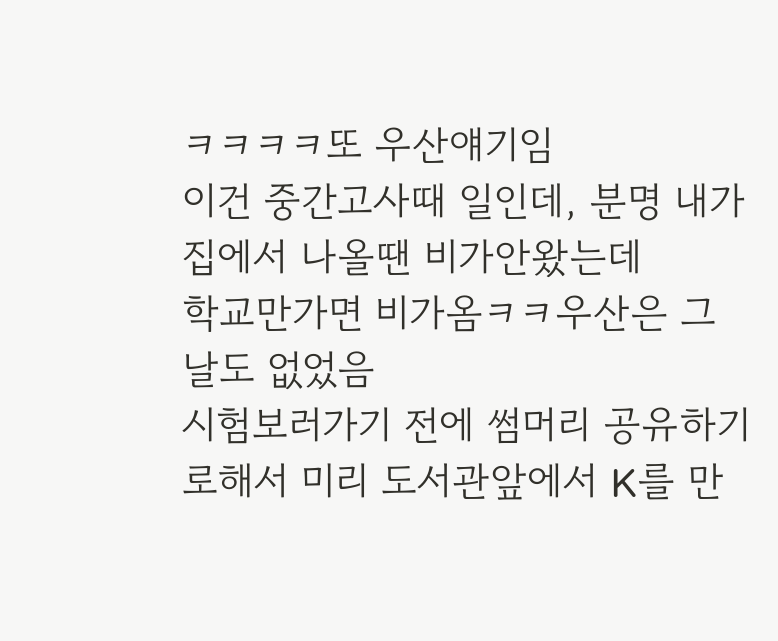ㅋㅋㅋㅋ또 우산얘기임
이건 중간고사때 일인데, 분명 내가 집에서 나올땐 비가안왔는데
학교만가면 비가옴ㅋㅋ우산은 그날도 없었음
시험보러가기 전에 썸머리 공유하기로해서 미리 도서관앞에서 K를 만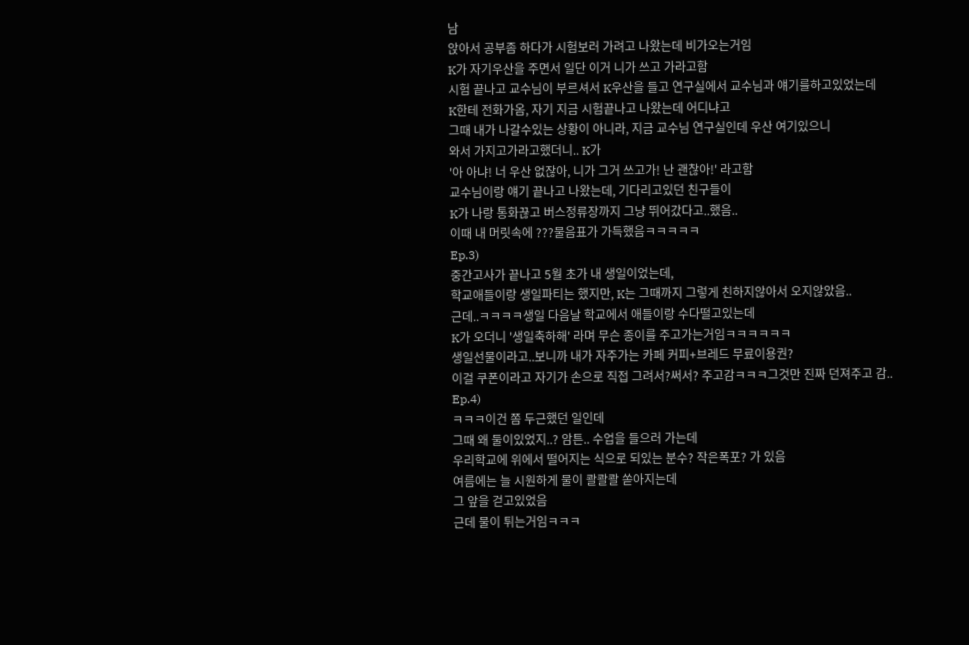남
앉아서 공부좀 하다가 시험보러 가려고 나왔는데 비가오는거임
K가 자기우산을 주면서 일단 이거 니가 쓰고 가라고함
시험 끝나고 교수님이 부르셔서 K우산을 들고 연구실에서 교수님과 얘기를하고있었는데
K한테 전화가옴, 자기 지금 시험끝나고 나왔는데 어디냐고
그때 내가 나갈수있는 상황이 아니라, 지금 교수님 연구실인데 우산 여기있으니
와서 가지고가라고했더니.. K가
'아 아냐! 너 우산 없잖아, 니가 그거 쓰고가! 난 괜찮아!' 라고함
교수님이랑 얘기 끝나고 나왔는데, 기다리고있던 친구들이
K가 나랑 통화끊고 버스정류장까지 그냥 뛰어갔다고..했음..
이때 내 머릿속에 ???물음표가 가득했음ㅋㅋㅋㅋㅋ
Ep.3)
중간고사가 끝나고 5월 초가 내 생일이었는데,
학교애들이랑 생일파티는 했지만, K는 그때까지 그렇게 친하지않아서 오지않았음..
근데..ㅋㅋㅋㅋ생일 다음날 학교에서 애들이랑 수다떨고있는데
K가 오더니 '생일축하해' 라며 무슨 종이를 주고가는거임ㅋㅋㅋㅋㅋㅋ
생일선물이라고..보니까 내가 자주가는 카페 커피+브레드 무료이용권?
이걸 쿠폰이라고 자기가 손으로 직접 그려서?써서? 주고감ㅋㅋㅋ그것만 진짜 던져주고 감..
Ep.4)
ㅋㅋㅋ이건 쫌 두근했던 일인데
그때 왜 둘이있었지..? 암튼.. 수업을 들으러 가는데
우리학교에 위에서 떨어지는 식으로 되있는 분수? 작은폭포? 가 있음
여름에는 늘 시원하게 물이 콸콸콸 쏟아지는데
그 앞을 걷고있었음
근데 물이 튀는거임ㅋㅋㅋ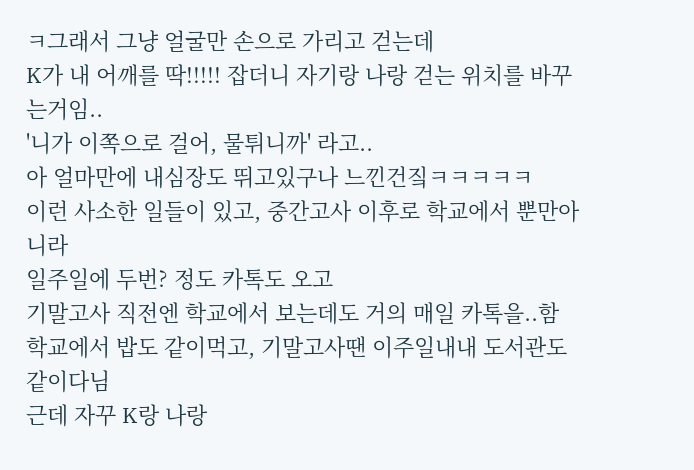ㅋ그래서 그냥 얼굴만 손으로 가리고 걷는데
K가 내 어깨를 딱!!!!! 잡더니 자기랑 나랑 걷는 위치를 바꾸는거임..
'니가 이쪽으로 걸어, 물튀니까' 라고..
아 얼마만에 내심장도 뛰고있구나 느낀건짘ㅋㅋㅋㅋㅋ
이런 사소한 일들이 있고, 중간고사 이후로 학교에서 뿐만아니라
일주일에 두번? 정도 카톡도 오고
기말고사 직전엔 학교에서 보는데도 거의 매일 카톡을..함
학교에서 밥도 같이먹고, 기말고사땐 이주일내내 도서관도 같이다님
근데 자꾸 K랑 나랑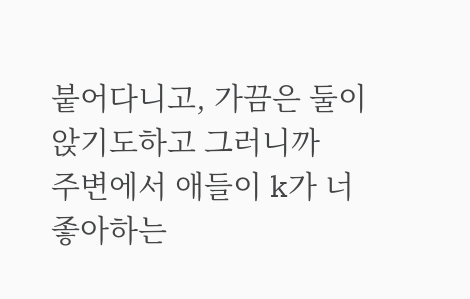붙어다니고, 가끔은 둘이 앉기도하고 그러니까
주변에서 애들이 k가 너 좋아하는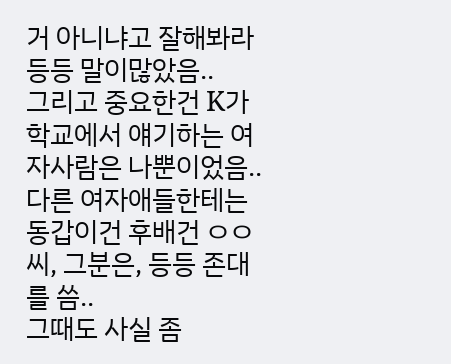거 아니냐고 잘해봐라
등등 말이많았음..
그리고 중요한건 K가 학교에서 얘기하는 여자사람은 나뿐이었음..
다른 여자애들한테는 동갑이건 후배건 ㅇㅇ씨, 그분은, 등등 존대를 씀..
그때도 사실 좀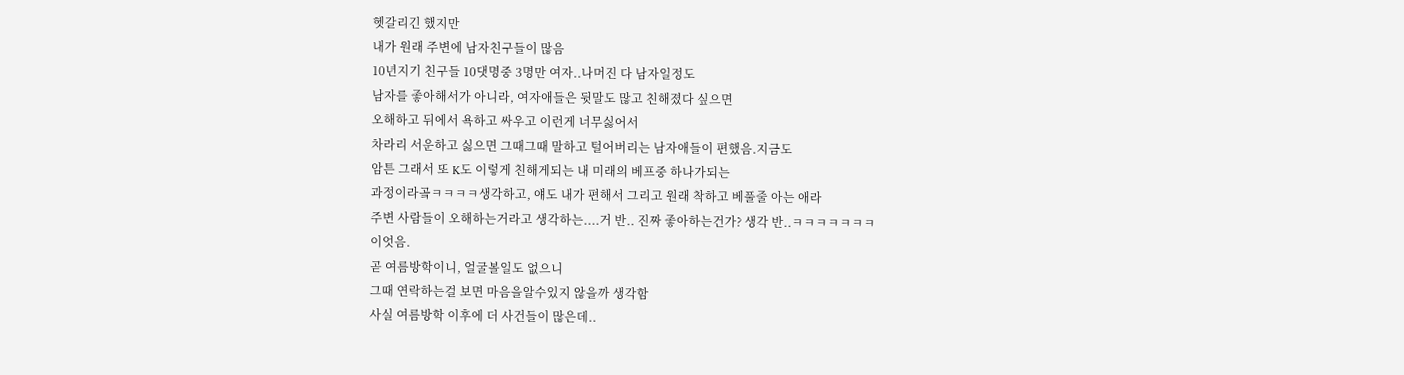헷갈리긴 했지만
내가 원래 주변에 남자친구들이 많음
10년지기 친구들 10댓명중 3명만 여자..나머진 다 남자일정도
남자를 좋아해서가 아니라, 여자애들은 뒷말도 많고 친해졌다 싶으면
오해하고 뒤에서 욕하고 싸우고 이런게 너무싫어서
차라리 서운하고 싫으면 그때그때 말하고 털어버리는 남자애들이 편했음.지금도
암튼 그래서 또 K도 이렇게 친해게되는 내 미래의 베프중 하나가되는
과정이라곸ㅋㅋㅋㅋ생각하고, 얘도 내가 편해서 그리고 원래 착하고 베풀줄 아는 애라
주변 사람들이 오해하는거라고 생각하는....거 반.. 진짜 좋아하는건가? 생각 반..ㅋㅋㅋㅋㅋㅋㅋ
이엇음.
곧 여름방학이니, 얼굴볼일도 없으니
그때 연락하는걸 보면 마음을알수있지 않을까 생각함
사실 여름방학 이후에 더 사건들이 많은데..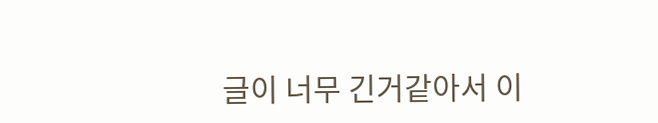글이 너무 긴거같아서 이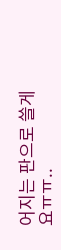어지는 판으로 쓸게요ㅠㅠ..